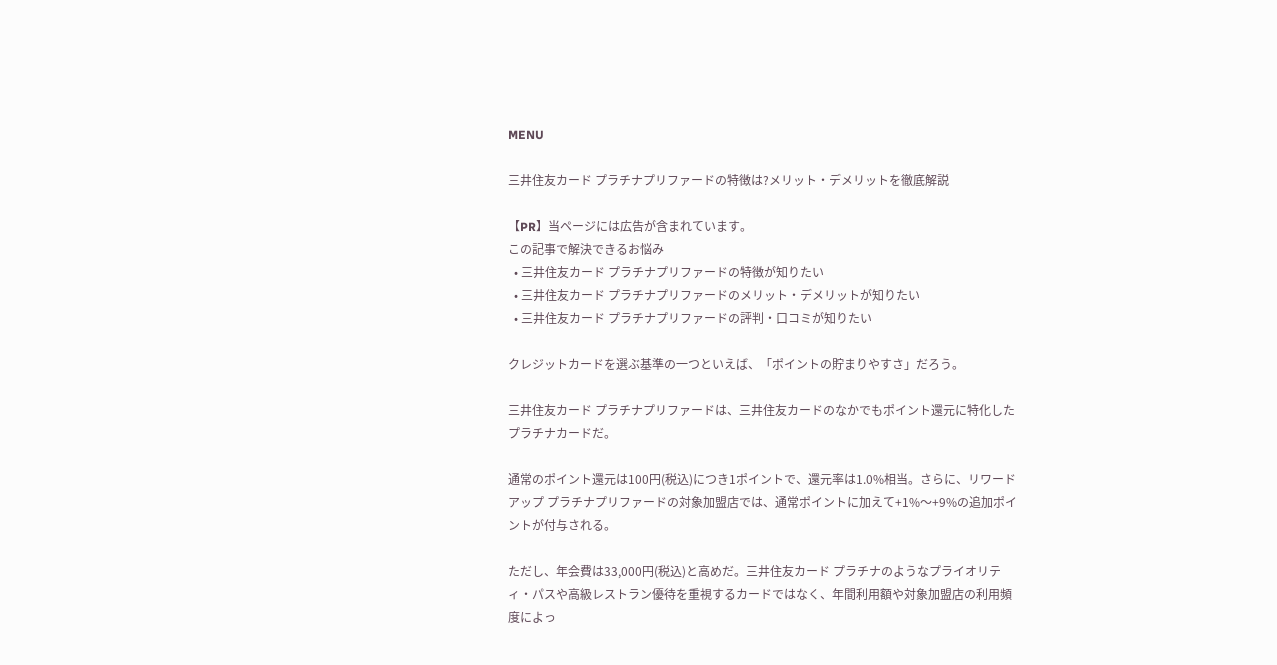MENU

三井住友カード プラチナプリファードの特徴は?メリット・デメリットを徹底解説

【PR】当ページには広告が含まれています。
この記事で解決できるお悩み
  • 三井住友カード プラチナプリファードの特徴が知りたい
  • 三井住友カード プラチナプリファードのメリット・デメリットが知りたい
  • 三井住友カード プラチナプリファードの評判・口コミが知りたい

クレジットカードを選ぶ基準の一つといえば、「ポイントの貯まりやすさ」だろう。

三井住友カード プラチナプリファードは、三井住友カードのなかでもポイント還元に特化したプラチナカードだ。

通常のポイント還元は100円(税込)につき1ポイントで、還元率は1.0%相当。さらに、リワードアップ プラチナプリファードの対象加盟店では、通常ポイントに加えて+1%〜+9%の追加ポイントが付与される。

ただし、年会費は33,000円(税込)と高めだ。三井住友カード プラチナのようなプライオリティ・パスや高級レストラン優待を重視するカードではなく、年間利用額や対象加盟店の利用頻度によっ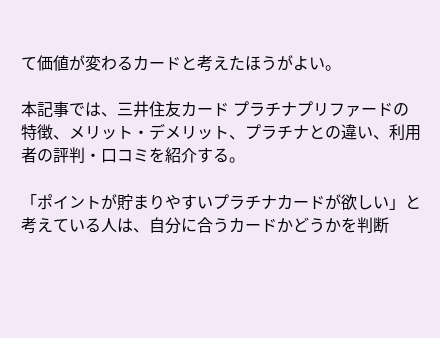て価値が変わるカードと考えたほうがよい。

本記事では、三井住友カード プラチナプリファードの特徴、メリット・デメリット、プラチナとの違い、利用者の評判・口コミを紹介する。

「ポイントが貯まりやすいプラチナカードが欲しい」と考えている人は、自分に合うカードかどうかを判断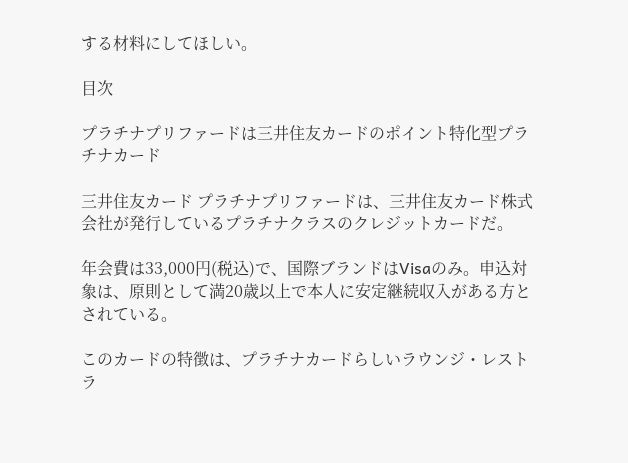する材料にしてほしい。

目次

プラチナプリファードは三井住友カードのポイント特化型プラチナカード

三井住友カード プラチナプリファードは、三井住友カード株式会社が発行しているプラチナクラスのクレジットカードだ。

年会費は33,000円(税込)で、国際ブランドはVisaのみ。申込対象は、原則として満20歳以上で本人に安定継続収入がある方とされている。

このカードの特徴は、プラチナカードらしいラウンジ・レストラ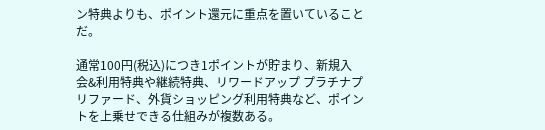ン特典よりも、ポイント還元に重点を置いていることだ。

通常100円(税込)につき1ポイントが貯まり、新規入会&利用特典や継続特典、リワードアップ プラチナプリファード、外貨ショッピング利用特典など、ポイントを上乗せできる仕組みが複数ある。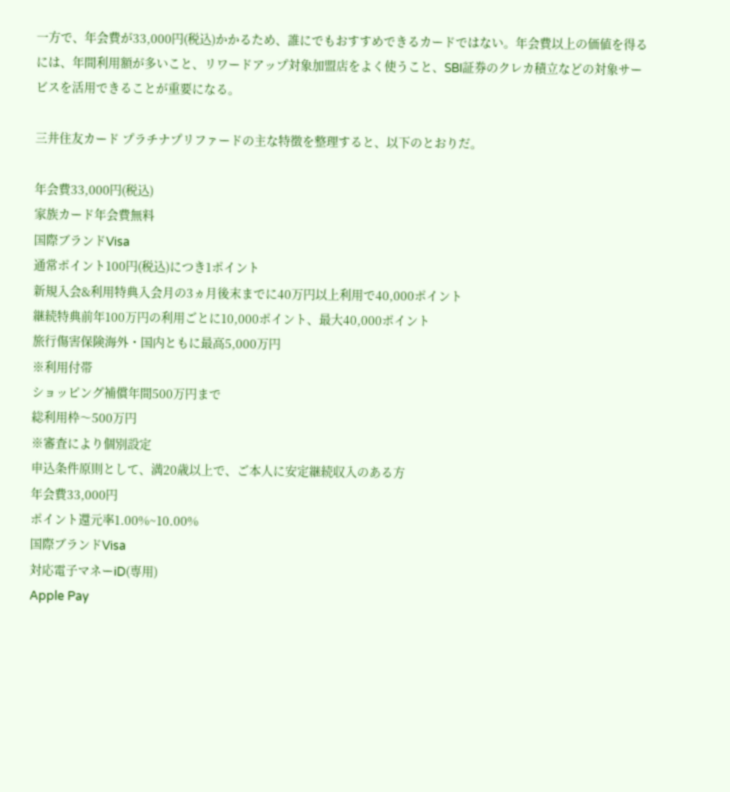一方で、年会費が33,000円(税込)かかるため、誰にでもおすすめできるカードではない。年会費以上の価値を得るには、年間利用額が多いこと、リワードアップ対象加盟店をよく使うこと、SBI証券のクレカ積立などの対象サービスを活用できることが重要になる。

三井住友カード プラチナプリファードの主な特徴を整理すると、以下のとおりだ。

年会費33,000円(税込)
家族カード年会費無料
国際ブランドVisa
通常ポイント100円(税込)につき1ポイント
新規入会&利用特典入会月の3ヵ月後末までに40万円以上利用で40,000ポイント
継続特典前年100万円の利用ごとに10,000ポイント、最大40,000ポイント
旅行傷害保険海外・国内ともに最高5,000万円
※利用付帯
ショッピング補償年間500万円まで
総利用枠〜500万円
※審査により個別設定
申込条件原則として、満20歳以上で、ご本人に安定継続収入のある方
年会費33,000円
ポイント還元率1.00%~10.00%
国際ブランドVisa
対応電子マネーiD(専用)
Apple Pay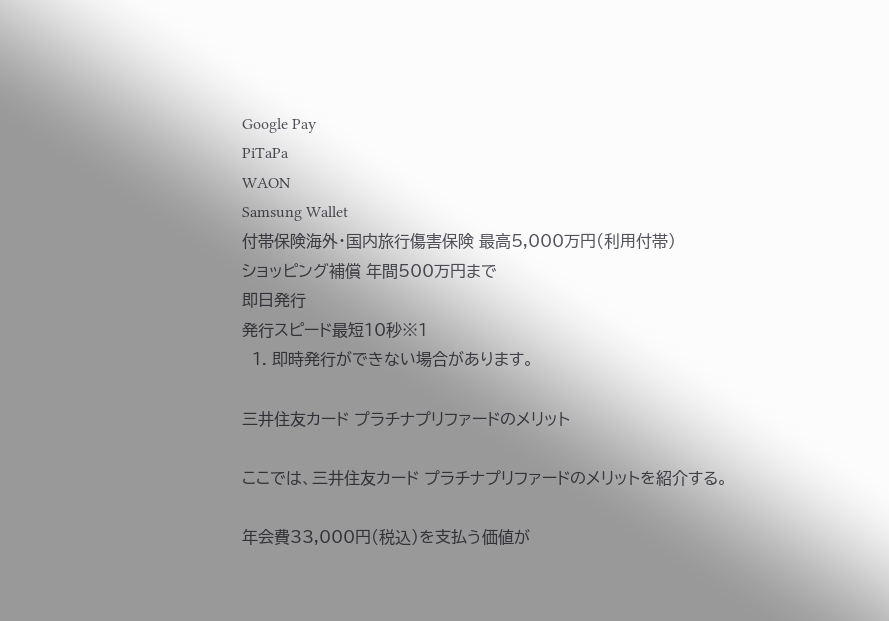Google Pay
PiTaPa
WAON
Samsung Wallet
付帯保険海外・国内旅行傷害保険 最高5,000万円(利用付帯)
ショッピング補償 年間500万円まで
即日発行
発行スピード最短10秒※1
  1. 即時発行ができない場合があります。

三井住友カード プラチナプリファードのメリット

ここでは、三井住友カード プラチナプリファードのメリットを紹介する。

年会費33,000円(税込)を支払う価値が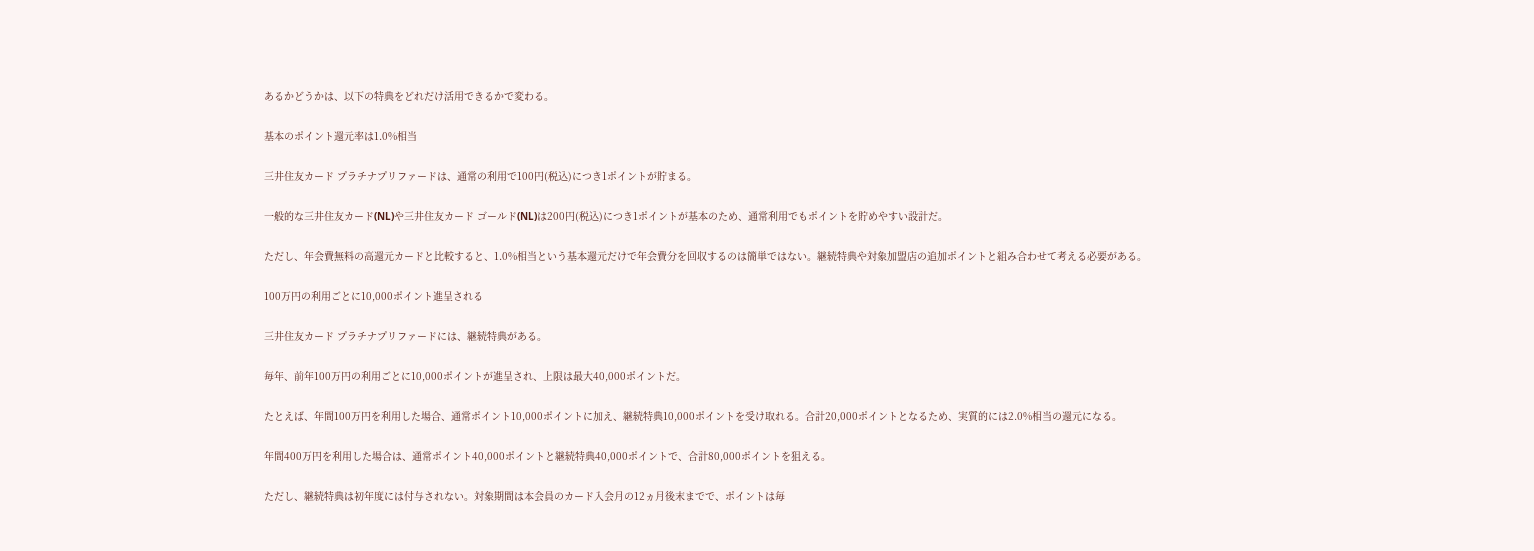あるかどうかは、以下の特典をどれだけ活用できるかで変わる。

基本のポイント還元率は1.0%相当

三井住友カード プラチナプリファードは、通常の利用で100円(税込)につき1ポイントが貯まる。

一般的な三井住友カード(NL)や三井住友カード ゴールド(NL)は200円(税込)につき1ポイントが基本のため、通常利用でもポイントを貯めやすい設計だ。

ただし、年会費無料の高還元カードと比較すると、1.0%相当という基本還元だけで年会費分を回収するのは簡単ではない。継続特典や対象加盟店の追加ポイントと組み合わせて考える必要がある。

100万円の利用ごとに10,000ポイント進呈される

三井住友カード プラチナプリファードには、継続特典がある。

毎年、前年100万円の利用ごとに10,000ポイントが進呈され、上限は最大40,000ポイントだ。

たとえば、年間100万円を利用した場合、通常ポイント10,000ポイントに加え、継続特典10,000ポイントを受け取れる。合計20,000ポイントとなるため、実質的には2.0%相当の還元になる。

年間400万円を利用した場合は、通常ポイント40,000ポイントと継続特典40,000ポイントで、合計80,000ポイントを狙える。

ただし、継続特典は初年度には付与されない。対象期間は本会員のカード入会月の12ヵ月後末までで、ポイントは毎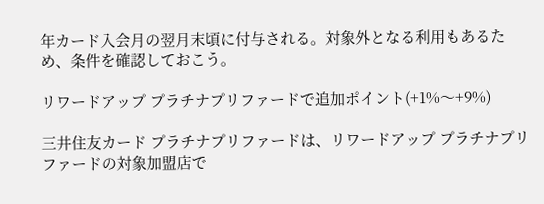年カード入会月の翌月末頃に付与される。対象外となる利用もあるため、条件を確認しておこう。

リワードアップ プラチナプリファードで追加ポイント(+1%〜+9%)

三井住友カード プラチナプリファードは、リワードアップ プラチナプリファードの対象加盟店で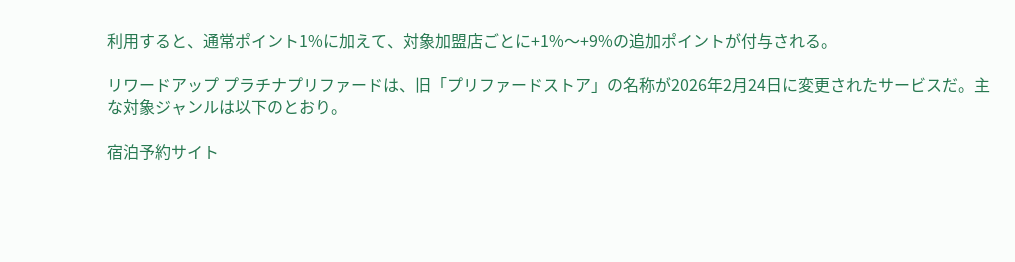利用すると、通常ポイント1%に加えて、対象加盟店ごとに+1%〜+9%の追加ポイントが付与される。

リワードアップ プラチナプリファードは、旧「プリファードストア」の名称が2026年2月24日に変更されたサービスだ。主な対象ジャンルは以下のとおり。

宿泊予約サイト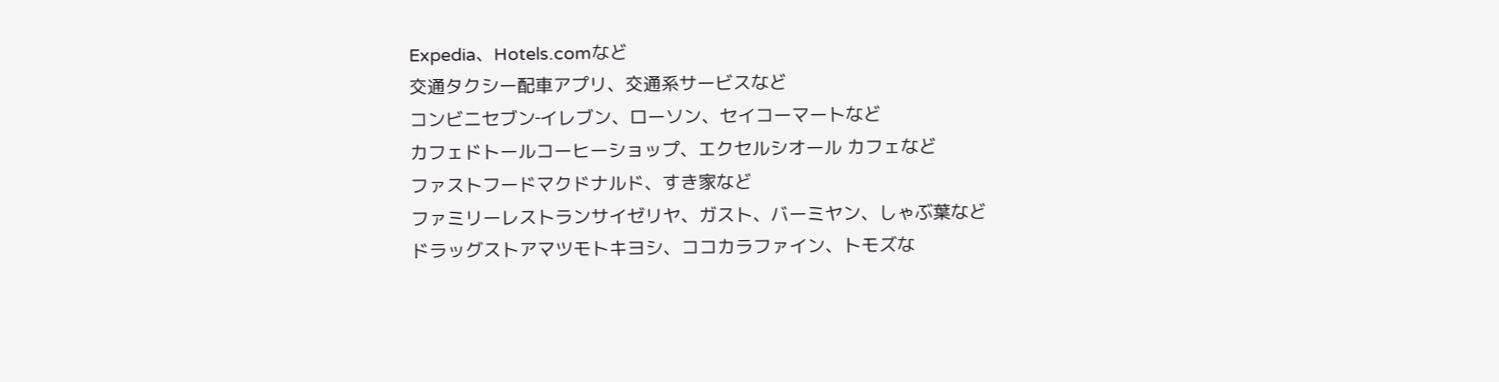Expedia、Hotels.comなど
交通タクシー配車アプリ、交通系サービスなど
コンビニセブン‐イレブン、ローソン、セイコーマートなど
カフェドトールコーヒーショップ、エクセルシオール カフェなど
ファストフードマクドナルド、すき家など
ファミリーレストランサイゼリヤ、ガスト、バーミヤン、しゃぶ葉など
ドラッグストアマツモトキヨシ、ココカラファイン、トモズな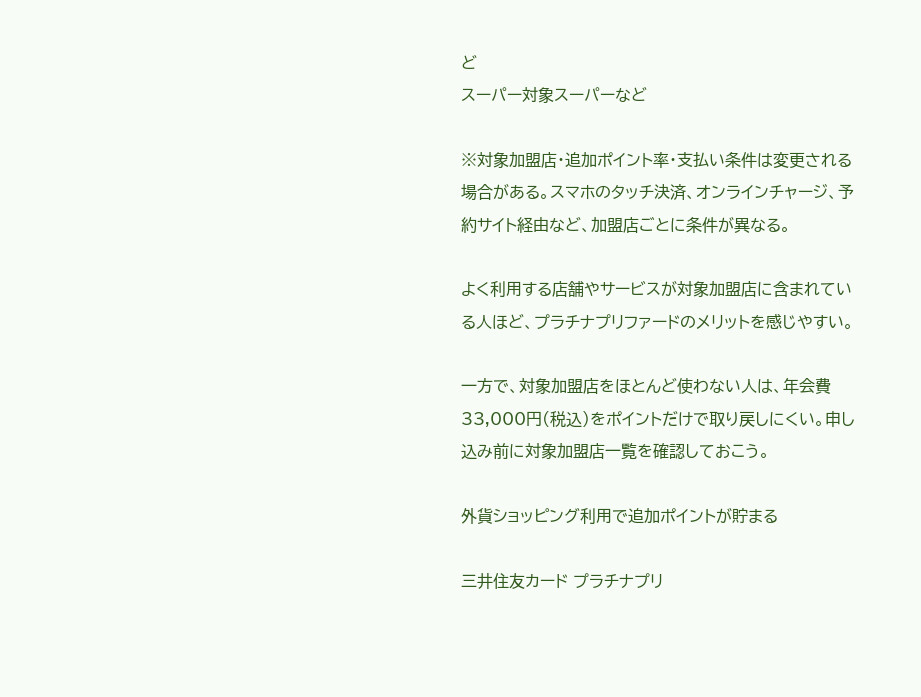ど
スーパー対象スーパーなど

※対象加盟店・追加ポイント率・支払い条件は変更される場合がある。スマホのタッチ決済、オンラインチャージ、予約サイト経由など、加盟店ごとに条件が異なる。

よく利用する店舗やサービスが対象加盟店に含まれている人ほど、プラチナプリファードのメリットを感じやすい。

一方で、対象加盟店をほとんど使わない人は、年会費33,000円(税込)をポイントだけで取り戻しにくい。申し込み前に対象加盟店一覧を確認しておこう。

外貨ショッピング利用で追加ポイントが貯まる

三井住友カード プラチナプリ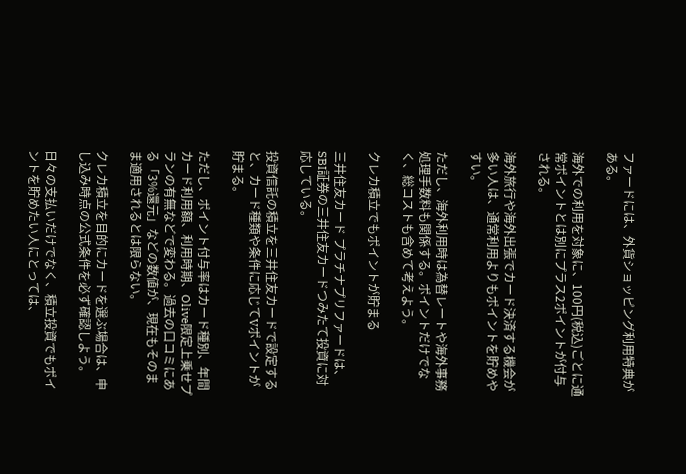ファードには、外貨ショッピング利用特典がある。

海外での利用を対象に、100円(税込)ごとに通常ポイントとは別にプラス2ポイントが付与される。

海外旅行や海外出張でカード決済する機会が多い人は、通常利用よりもポイントを貯めやすい。

ただし、海外利用時は為替レートや海外事務処理手数料も関係する。ポイントだけでなく、総コストも含めて考えよう。

クレカ積立でもポイントが貯まる

三井住友カード プラチナプリファードは、SBI証券の三井住友カードつみたて投資に対応している。

投資信託の積立を三井住友カードで設定すると、カード種類や条件に応じてVポイントが貯まる。

ただし、ポイント付与率はカード種別、年間カード利用額、利用時期、Olive限定上乗せプランの有無などで変わる。過去の口コミにある「3%還元」などの数値が、現在もそのまま適用されるとは限らない。

クレカ積立を目的にカードを選ぶ場合は、申し込み時点の公式条件を必ず確認しよう。

日々の支払いだけでなく、積立投資でもポイントを貯めたい人にとっては、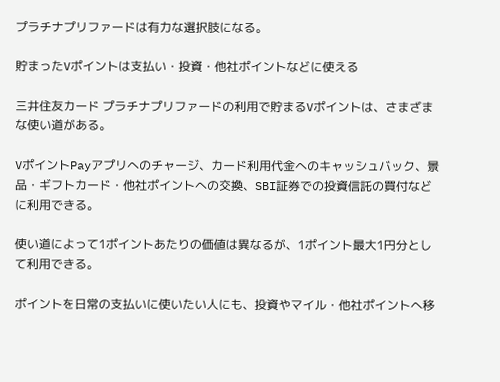プラチナプリファードは有力な選択肢になる。

貯まったVポイントは支払い・投資・他社ポイントなどに使える

三井住友カード プラチナプリファードの利用で貯まるVポイントは、さまざまな使い道がある。

VポイントPayアプリへのチャージ、カード利用代金へのキャッシュバック、景品・ギフトカード・他社ポイントへの交換、SBI証券での投資信託の買付などに利用できる。

使い道によって1ポイントあたりの価値は異なるが、1ポイント最大1円分として利用できる。

ポイントを日常の支払いに使いたい人にも、投資やマイル・他社ポイントへ移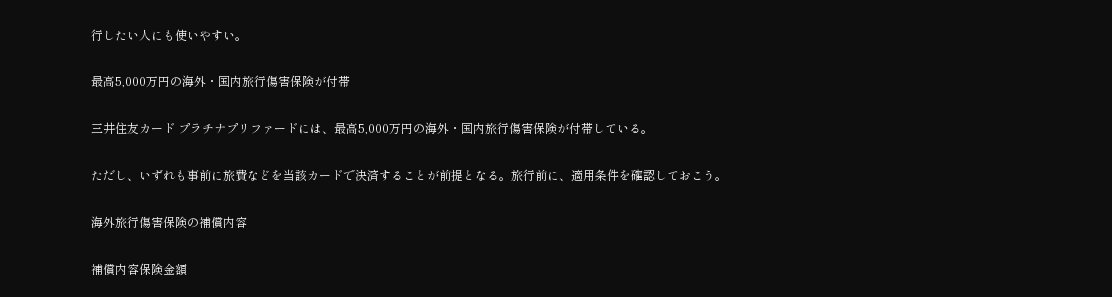行したい人にも使いやすい。

最高5,000万円の海外・国内旅行傷害保険が付帯

三井住友カード プラチナプリファードには、最高5,000万円の海外・国内旅行傷害保険が付帯している。

ただし、いずれも事前に旅費などを当該カードで決済することが前提となる。旅行前に、適用条件を確認しておこう。

海外旅行傷害保険の補償内容

補償内容保険金額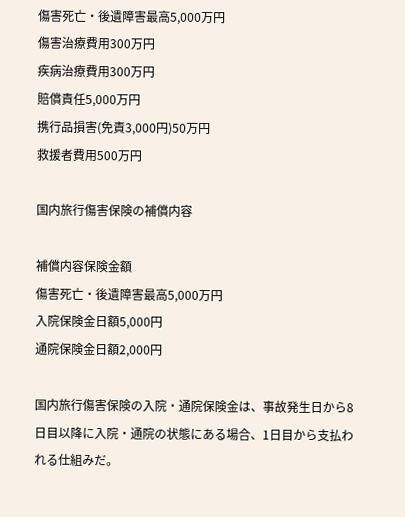傷害死亡・後遺障害最高5,000万円
傷害治療費用300万円
疾病治療費用300万円
賠償責任5,000万円
携行品損害(免責3,000円)50万円
救援者費用500万円

国内旅行傷害保険の補償内容

補償内容保険金額
傷害死亡・後遺障害最高5,000万円
入院保険金日額5,000円
通院保険金日額2,000円

国内旅行傷害保険の入院・通院保険金は、事故発生日から8日目以降に入院・通院の状態にある場合、1日目から支払われる仕組みだ。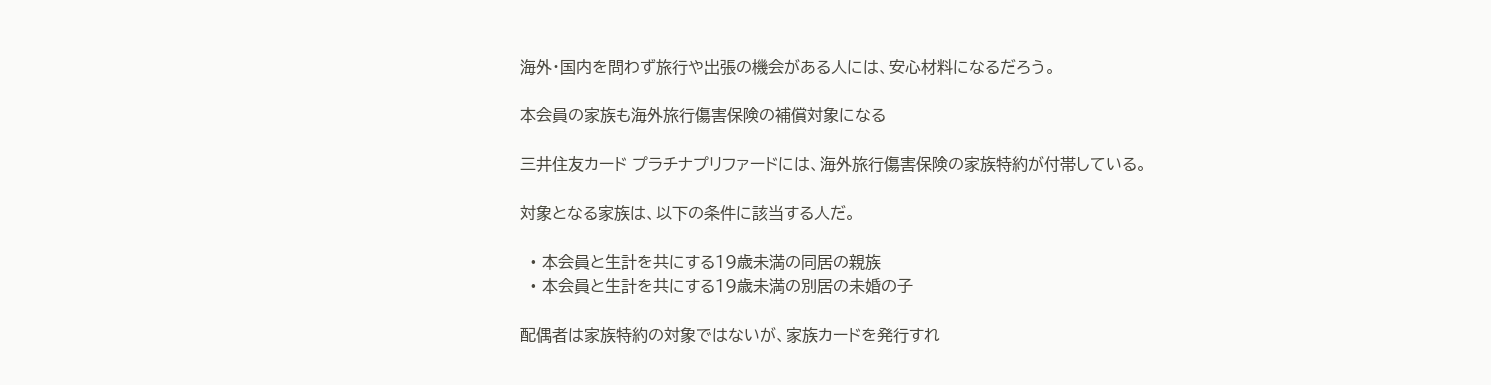海外・国内を問わず旅行や出張の機会がある人には、安心材料になるだろう。

本会員の家族も海外旅行傷害保険の補償対象になる

三井住友カード プラチナプリファードには、海外旅行傷害保険の家族特約が付帯している。

対象となる家族は、以下の条件に該当する人だ。

  • 本会員と生計を共にする19歳未満の同居の親族
  • 本会員と生計を共にする19歳未満の別居の未婚の子

配偶者は家族特約の対象ではないが、家族カードを発行すれ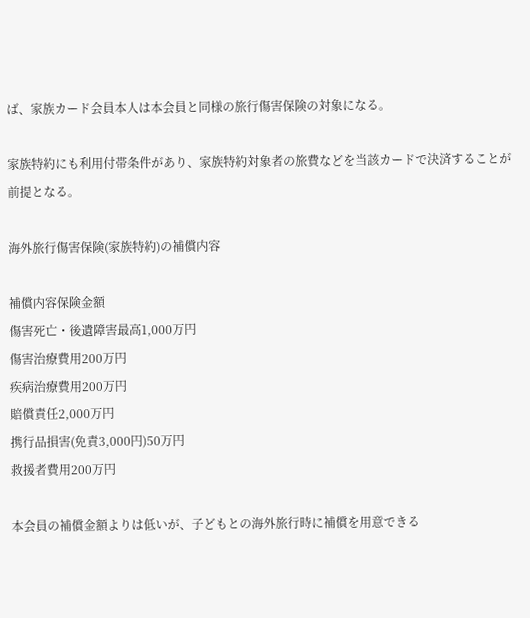ば、家族カード会員本人は本会員と同様の旅行傷害保険の対象になる。

家族特約にも利用付帯条件があり、家族特約対象者の旅費などを当該カードで決済することが前提となる。

海外旅行傷害保険(家族特約)の補償内容

補償内容保険金額
傷害死亡・後遺障害最高1,000万円
傷害治療費用200万円
疾病治療費用200万円
賠償責任2,000万円
携行品損害(免責3,000円)50万円
救援者費用200万円

本会員の補償金額よりは低いが、子どもとの海外旅行時に補償を用意できる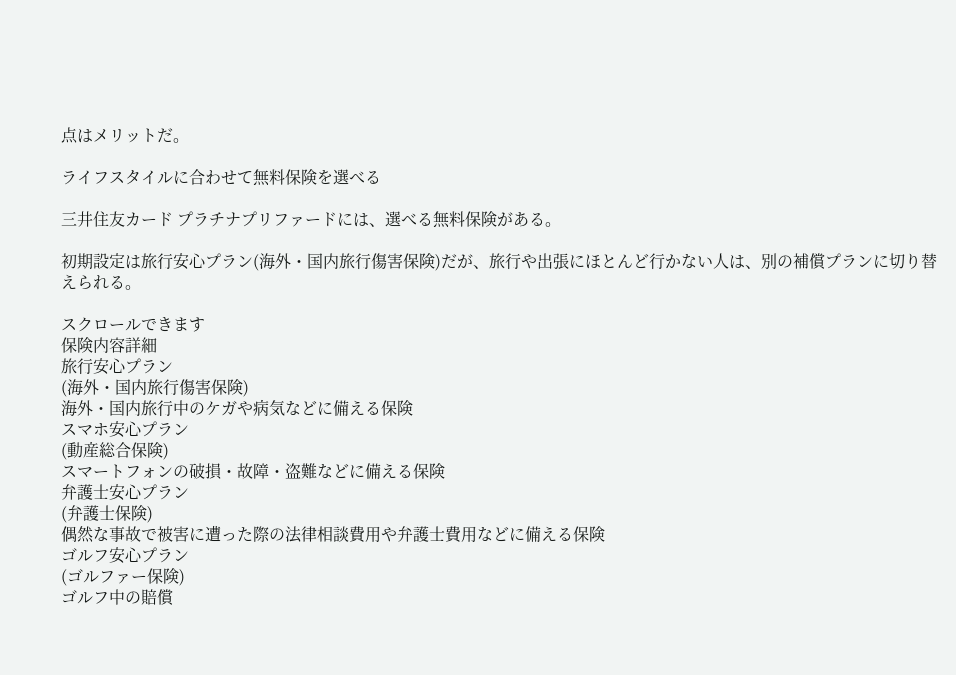点はメリットだ。

ライフスタイルに合わせて無料保険を選べる

三井住友カード プラチナプリファードには、選べる無料保険がある。

初期設定は旅行安心プラン(海外・国内旅行傷害保険)だが、旅行や出張にほとんど行かない人は、別の補償プランに切り替えられる。

スクロールできます
保険内容詳細
旅行安心プラン
(海外・国内旅行傷害保険)
海外・国内旅行中のケガや病気などに備える保険
スマホ安心プラン
(動産総合保険)
スマートフォンの破損・故障・盗難などに備える保険
弁護士安心プラン
(弁護士保険)
偶然な事故で被害に遭った際の法律相談費用や弁護士費用などに備える保険
ゴルフ安心プラン
(ゴルファー保険)
ゴルフ中の賠償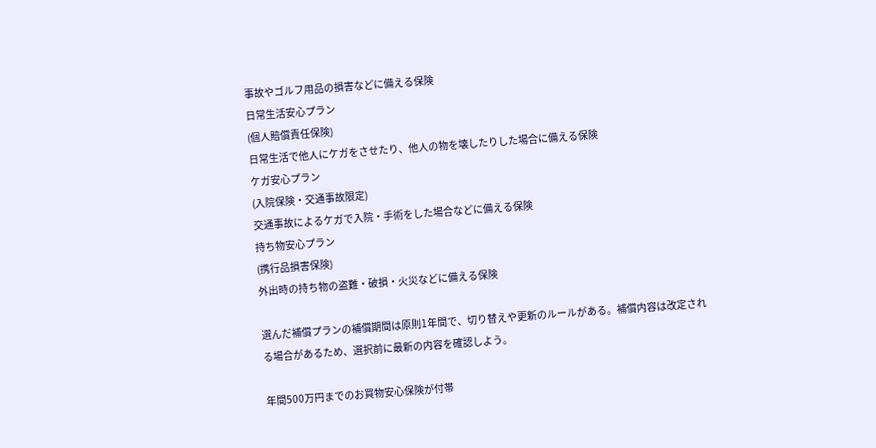事故やゴルフ用品の損害などに備える保険
日常生活安心プラン
(個人賠償責任保険)
日常生活で他人にケガをさせたり、他人の物を壊したりした場合に備える保険
ケガ安心プラン
(入院保険・交通事故限定)
交通事故によるケガで入院・手術をした場合などに備える保険
持ち物安心プラン
(携行品損害保険)
外出時の持ち物の盗難・破損・火災などに備える保険

選んだ補償プランの補償期間は原則1年間で、切り替えや更新のルールがある。補償内容は改定される場合があるため、選択前に最新の内容を確認しよう。

年間500万円までのお買物安心保険が付帯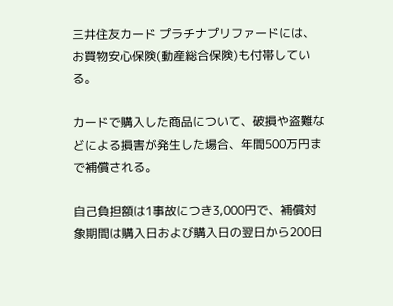三井住友カード プラチナプリファードには、お買物安心保険(動産総合保険)も付帯している。

カードで購入した商品について、破損や盗難などによる損害が発生した場合、年間500万円まで補償される。

自己負担額は1事故につき3,000円で、補償対象期間は購入日および購入日の翌日から200日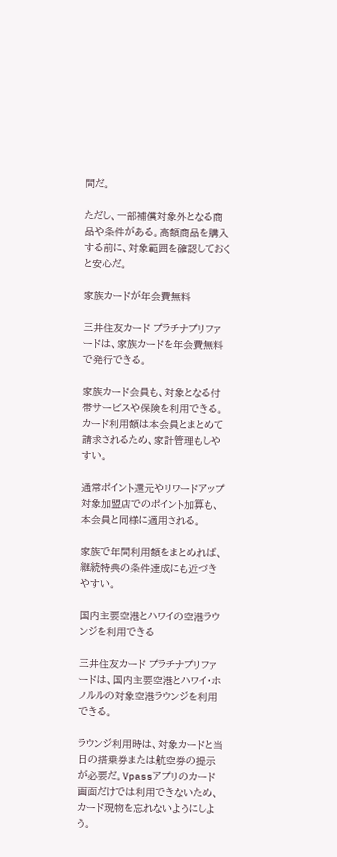間だ。

ただし、一部補償対象外となる商品や条件がある。高額商品を購入する前に、対象範囲を確認しておくと安心だ。

家族カードが年会費無料

三井住友カード プラチナプリファードは、家族カードを年会費無料で発行できる。

家族カード会員も、対象となる付帯サービスや保険を利用できる。カード利用額は本会員とまとめて請求されるため、家計管理もしやすい。

通常ポイント還元やリワードアップ対象加盟店でのポイント加算も、本会員と同様に適用される。

家族で年間利用額をまとめれば、継続特典の条件達成にも近づきやすい。

国内主要空港とハワイの空港ラウンジを利用できる

三井住友カード プラチナプリファードは、国内主要空港とハワイ・ホノルルの対象空港ラウンジを利用できる。

ラウンジ利用時は、対象カードと当日の搭乗券または航空券の提示が必要だ。Vpassアプリのカード画面だけでは利用できないため、カード現物を忘れないようにしよう。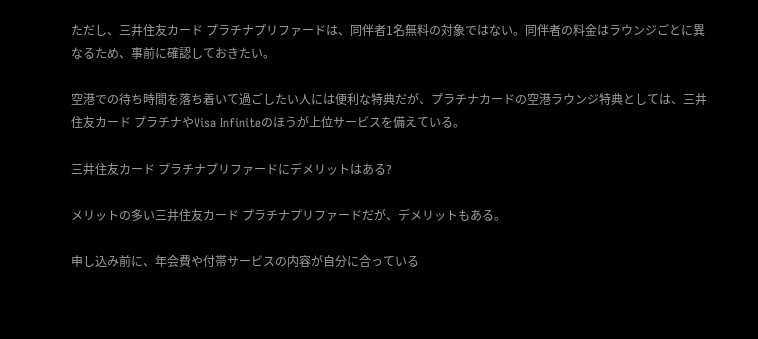ただし、三井住友カード プラチナプリファードは、同伴者1名無料の対象ではない。同伴者の料金はラウンジごとに異なるため、事前に確認しておきたい。

空港での待ち時間を落ち着いて過ごしたい人には便利な特典だが、プラチナカードの空港ラウンジ特典としては、三井住友カード プラチナやVisa Infiniteのほうが上位サービスを備えている。

三井住友カード プラチナプリファードにデメリットはある?

メリットの多い三井住友カード プラチナプリファードだが、デメリットもある。

申し込み前に、年会費や付帯サービスの内容が自分に合っている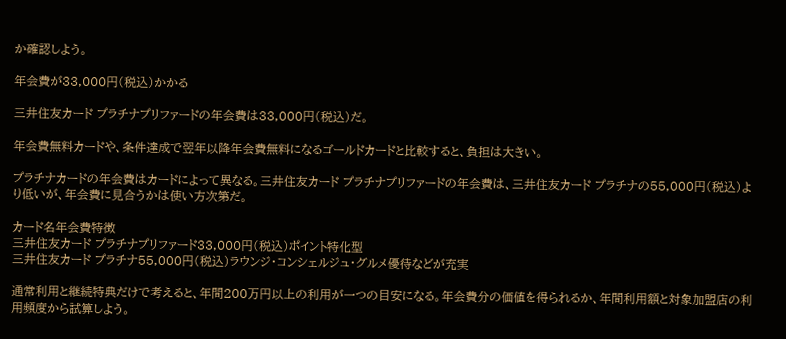か確認しよう。

年会費が33,000円(税込)かかる

三井住友カード プラチナプリファードの年会費は33,000円(税込)だ。

年会費無料カードや、条件達成で翌年以降年会費無料になるゴールドカードと比較すると、負担は大きい。

プラチナカードの年会費はカードによって異なる。三井住友カード プラチナプリファードの年会費は、三井住友カード プラチナの55,000円(税込)より低いが、年会費に見合うかは使い方次第だ。

カード名年会費特徴
三井住友カード プラチナプリファード33,000円(税込)ポイント特化型
三井住友カード プラチナ55,000円(税込)ラウンジ・コンシェルジュ・グルメ優待などが充実

通常利用と継続特典だけで考えると、年間200万円以上の利用が一つの目安になる。年会費分の価値を得られるか、年間利用額と対象加盟店の利用頻度から試算しよう。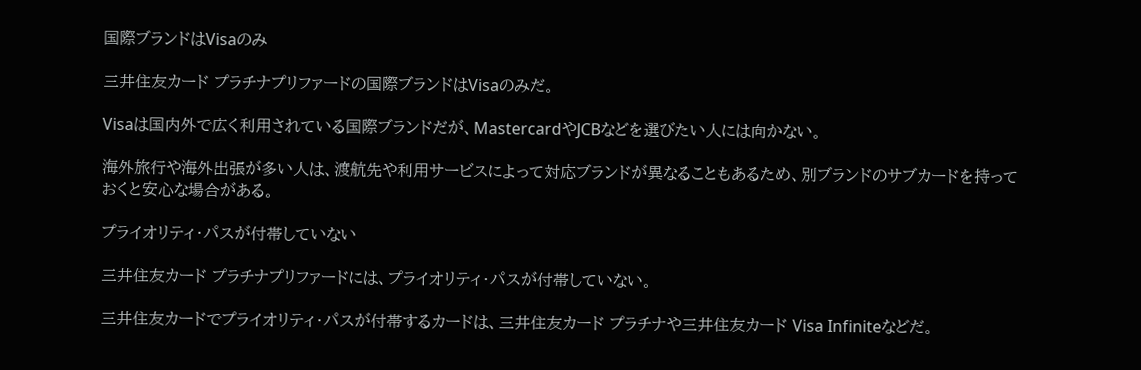国際ブランドはVisaのみ

三井住友カード プラチナプリファードの国際ブランドはVisaのみだ。

Visaは国内外で広く利用されている国際ブランドだが、MastercardやJCBなどを選びたい人には向かない。

海外旅行や海外出張が多い人は、渡航先や利用サービスによって対応ブランドが異なることもあるため、別ブランドのサブカードを持っておくと安心な場合がある。

プライオリティ・パスが付帯していない

三井住友カード プラチナプリファードには、プライオリティ・パスが付帯していない。

三井住友カードでプライオリティ・パスが付帯するカードは、三井住友カード プラチナや三井住友カード Visa Infiniteなどだ。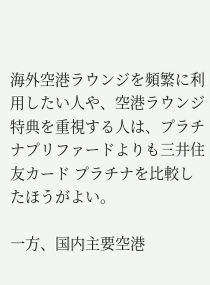海外空港ラウンジを頻繁に利用したい人や、空港ラウンジ特典を重視する人は、プラチナプリファードよりも三井住友カード プラチナを比較したほうがよい。

一方、国内主要空港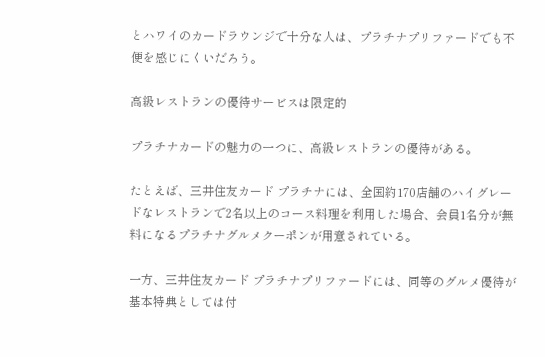とハワイのカードラウンジで十分な人は、プラチナプリファードでも不便を感じにくいだろう。

高級レストランの優待サービスは限定的

プラチナカードの魅力の一つに、高級レストランの優待がある。

たとえば、三井住友カード プラチナには、全国約170店舗のハイグレードなレストランで2名以上のコース料理を利用した場合、会員1名分が無料になるプラチナグルメクーポンが用意されている。

一方、三井住友カード プラチナプリファードには、同等のグルメ優待が基本特典としては付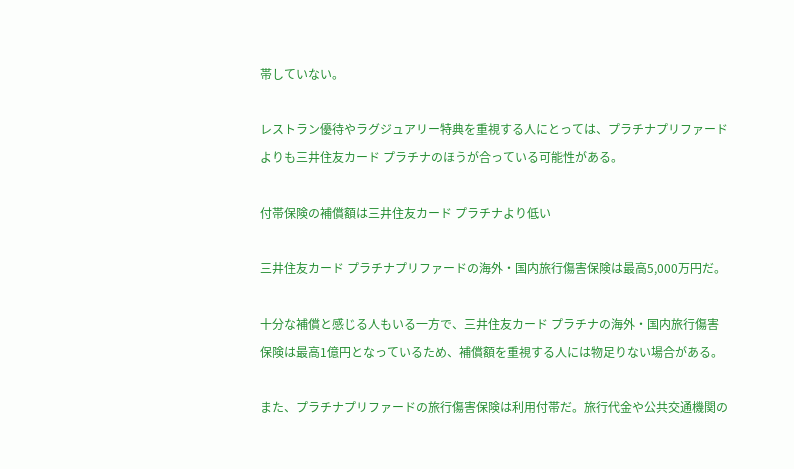帯していない。

レストラン優待やラグジュアリー特典を重視する人にとっては、プラチナプリファードよりも三井住友カード プラチナのほうが合っている可能性がある。

付帯保険の補償額は三井住友カード プラチナより低い

三井住友カード プラチナプリファードの海外・国内旅行傷害保険は最高5,000万円だ。

十分な補償と感じる人もいる一方で、三井住友カード プラチナの海外・国内旅行傷害保険は最高1億円となっているため、補償額を重視する人には物足りない場合がある。

また、プラチナプリファードの旅行傷害保険は利用付帯だ。旅行代金や公共交通機関の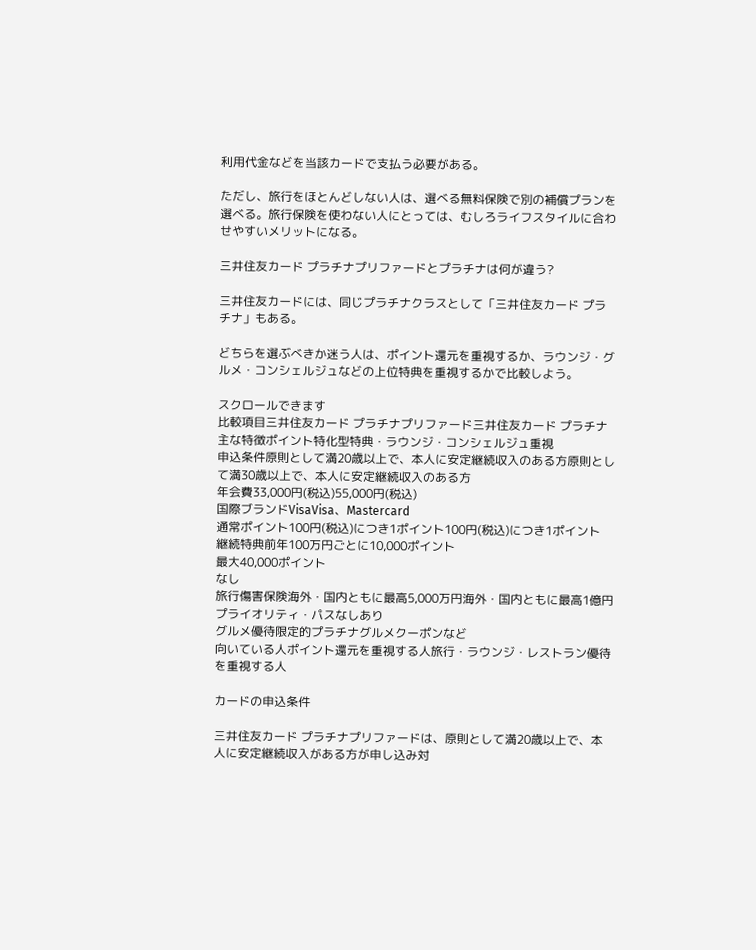利用代金などを当該カードで支払う必要がある。

ただし、旅行をほとんどしない人は、選べる無料保険で別の補償プランを選べる。旅行保険を使わない人にとっては、むしろライフスタイルに合わせやすいメリットになる。

三井住友カード プラチナプリファードとプラチナは何が違う?

三井住友カードには、同じプラチナクラスとして「三井住友カード プラチナ」もある。

どちらを選ぶべきか迷う人は、ポイント還元を重視するか、ラウンジ・グルメ・コンシェルジュなどの上位特典を重視するかで比較しよう。

スクロールできます
比較項目三井住友カード プラチナプリファード三井住友カード プラチナ
主な特徴ポイント特化型特典・ラウンジ・コンシェルジュ重視
申込条件原則として満20歳以上で、本人に安定継続収入のある方原則として満30歳以上で、本人に安定継続収入のある方
年会費33,000円(税込)55,000円(税込)
国際ブランドVisaVisa、Mastercard
通常ポイント100円(税込)につき1ポイント100円(税込)につき1ポイント
継続特典前年100万円ごとに10,000ポイント
最大40,000ポイント
なし
旅行傷害保険海外・国内ともに最高5,000万円海外・国内ともに最高1億円
プライオリティ・パスなしあり
グルメ優待限定的プラチナグルメクーポンなど
向いている人ポイント還元を重視する人旅行・ラウンジ・レストラン優待を重視する人

カードの申込条件

三井住友カード プラチナプリファードは、原則として満20歳以上で、本人に安定継続収入がある方が申し込み対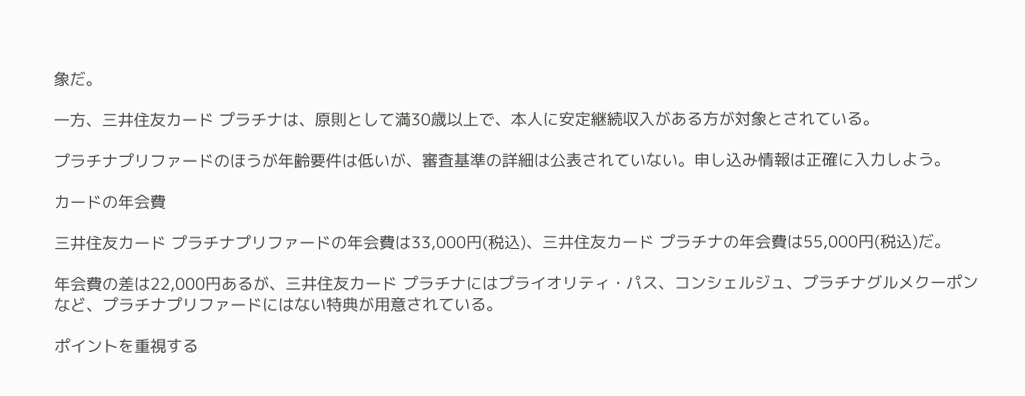象だ。

一方、三井住友カード プラチナは、原則として満30歳以上で、本人に安定継続収入がある方が対象とされている。

プラチナプリファードのほうが年齢要件は低いが、審査基準の詳細は公表されていない。申し込み情報は正確に入力しよう。

カードの年会費

三井住友カード プラチナプリファードの年会費は33,000円(税込)、三井住友カード プラチナの年会費は55,000円(税込)だ。

年会費の差は22,000円あるが、三井住友カード プラチナにはプライオリティ・パス、コンシェルジュ、プラチナグルメクーポンなど、プラチナプリファードにはない特典が用意されている。

ポイントを重視する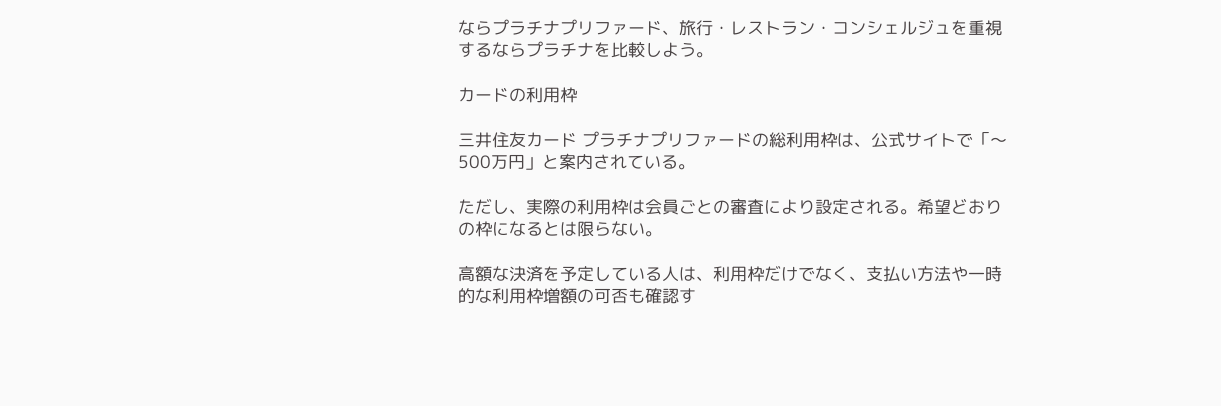ならプラチナプリファード、旅行・レストラン・コンシェルジュを重視するならプラチナを比較しよう。

カードの利用枠

三井住友カード プラチナプリファードの総利用枠は、公式サイトで「〜500万円」と案内されている。

ただし、実際の利用枠は会員ごとの審査により設定される。希望どおりの枠になるとは限らない。

高額な決済を予定している人は、利用枠だけでなく、支払い方法や一時的な利用枠増額の可否も確認す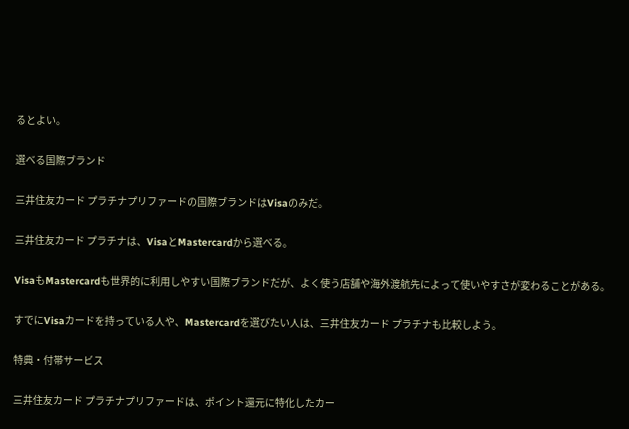るとよい。

選べる国際ブランド

三井住友カード プラチナプリファードの国際ブランドはVisaのみだ。

三井住友カード プラチナは、VisaとMastercardから選べる。

VisaもMastercardも世界的に利用しやすい国際ブランドだが、よく使う店舗や海外渡航先によって使いやすさが変わることがある。

すでにVisaカードを持っている人や、Mastercardを選びたい人は、三井住友カード プラチナも比較しよう。

特典・付帯サービス

三井住友カード プラチナプリファードは、ポイント還元に特化したカー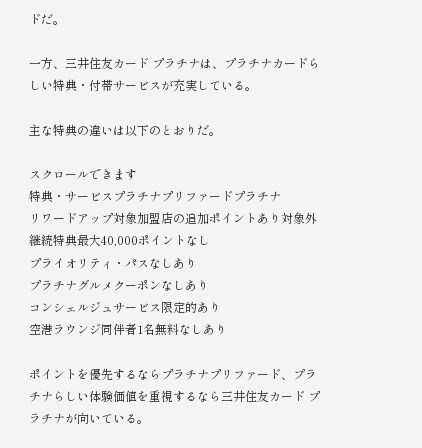ドだ。

一方、三井住友カード プラチナは、プラチナカードらしい特典・付帯サービスが充実している。

主な特典の違いは以下のとおりだ。

スクロールできます
特典・サービスプラチナプリファードプラチナ
リワードアップ対象加盟店の追加ポイントあり対象外
継続特典最大40,000ポイントなし
プライオリティ・パスなしあり
プラチナグルメクーポンなしあり
コンシェルジュサービス限定的あり
空港ラウンジ同伴者1名無料なしあり

ポイントを優先するならプラチナプリファード、プラチナらしい体験価値を重視するなら三井住友カード プラチナが向いている。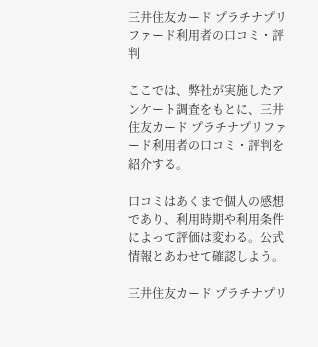三井住友カード プラチナプリファード利用者の口コミ・評判

ここでは、弊社が実施したアンケート調査をもとに、三井住友カード プラチナプリファード利用者の口コミ・評判を紹介する。

口コミはあくまで個人の感想であり、利用時期や利用条件によって評価は変わる。公式情報とあわせて確認しよう。

三井住友カード プラチナプリ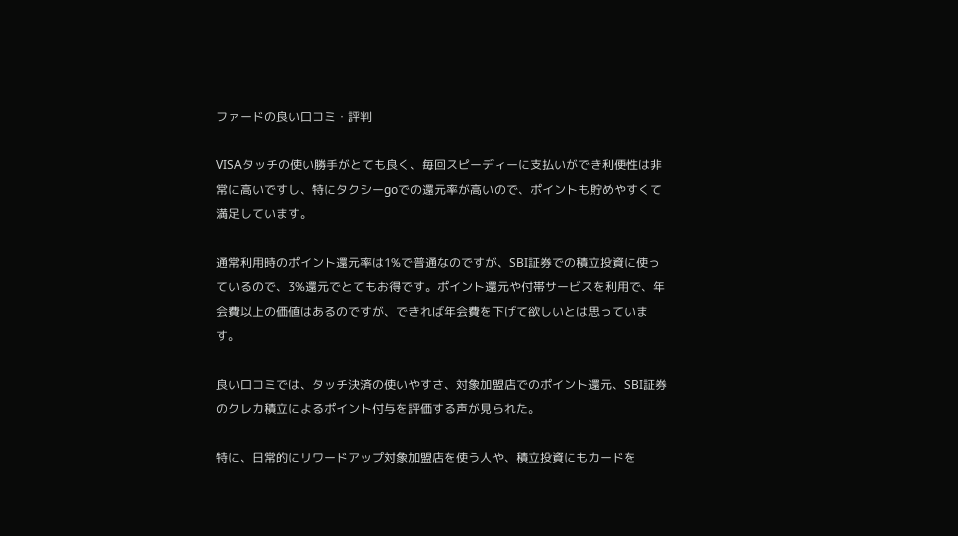ファードの良い口コミ・評判

VISAタッチの使い勝手がとても良く、毎回スピーディーに支払いができ利便性は非常に高いですし、特にタクシーgoでの還元率が高いので、ポイントも貯めやすくて満足しています。

通常利用時のポイント還元率は1%で普通なのですが、SBI証券での積立投資に使っているので、3%還元でとてもお得です。ポイント還元や付帯サービスを利用で、年会費以上の価値はあるのですが、できれば年会費を下げて欲しいとは思っています。

良い口コミでは、タッチ決済の使いやすさ、対象加盟店でのポイント還元、SBI証券のクレカ積立によるポイント付与を評価する声が見られた。

特に、日常的にリワードアップ対象加盟店を使う人や、積立投資にもカードを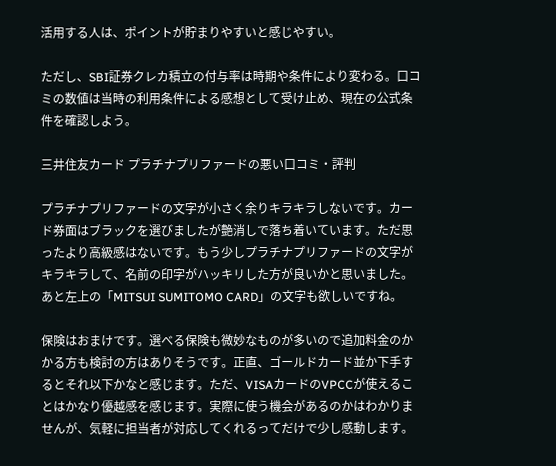活用する人は、ポイントが貯まりやすいと感じやすい。

ただし、SBI証券クレカ積立の付与率は時期や条件により変わる。口コミの数値は当時の利用条件による感想として受け止め、現在の公式条件を確認しよう。

三井住友カード プラチナプリファードの悪い口コミ・評判

プラチナプリファードの文字が小さく余りキラキラしないです。カード券面はブラックを選びましたが艶消しで落ち着いています。ただ思ったより高級感はないです。もう少しプラチナプリファードの文字がキラキラして、名前の印字がハッキリした方が良いかと思いました。あと左上の「MITSUI SUMITOMO CARD」の文字も欲しいですね。

保険はおまけです。選べる保険も微妙なものが多いので追加料金のかかる方も検討の方はありそうです。正直、ゴールドカード並か下手するとそれ以下かなと感じます。ただ、VISAカードのVPCCが使えることはかなり優越感を感じます。実際に使う機会があるのかはわかりませんが、気軽に担当者が対応してくれるってだけで少し感動します。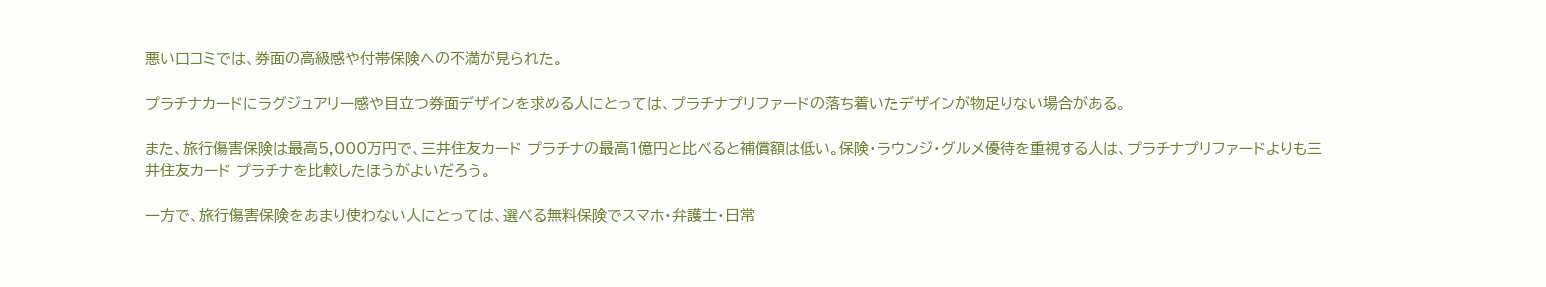悪い口コミでは、券面の高級感や付帯保険への不満が見られた。

プラチナカードにラグジュアリー感や目立つ券面デザインを求める人にとっては、プラチナプリファードの落ち着いたデザインが物足りない場合がある。

また、旅行傷害保険は最高5,000万円で、三井住友カード プラチナの最高1億円と比べると補償額は低い。保険・ラウンジ・グルメ優待を重視する人は、プラチナプリファードよりも三井住友カード プラチナを比較したほうがよいだろう。

一方で、旅行傷害保険をあまり使わない人にとっては、選べる無料保険でスマホ・弁護士・日常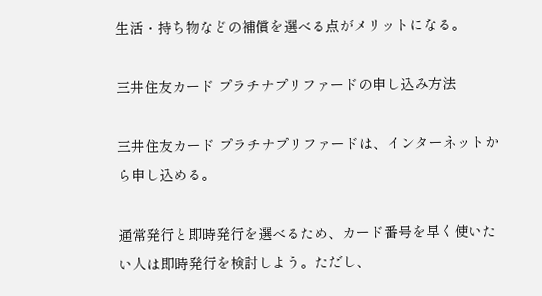生活・持ち物などの補償を選べる点がメリットになる。

三井住友カード プラチナプリファードの申し込み方法

三井住友カード プラチナプリファードは、インターネットから申し込める。

通常発行と即時発行を選べるため、カード番号を早く使いたい人は即時発行を検討しよう。ただし、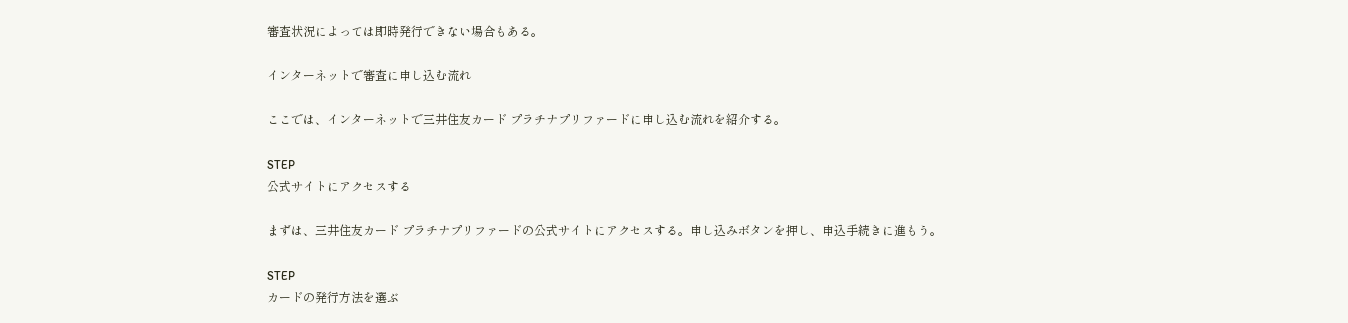審査状況によっては即時発行できない場合もある。

インターネットで審査に申し込む流れ

ここでは、インターネットで三井住友カード プラチナプリファードに申し込む流れを紹介する。

STEP
公式サイトにアクセスする

まずは、三井住友カード プラチナプリファードの公式サイトにアクセスする。申し込みボタンを押し、申込手続きに進もう。

STEP
カードの発行方法を選ぶ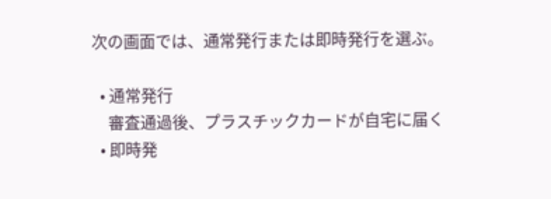次の画面では、通常発行または即時発行を選ぶ。

  • 通常発行
    審査通過後、プラスチックカードが自宅に届く
  • 即時発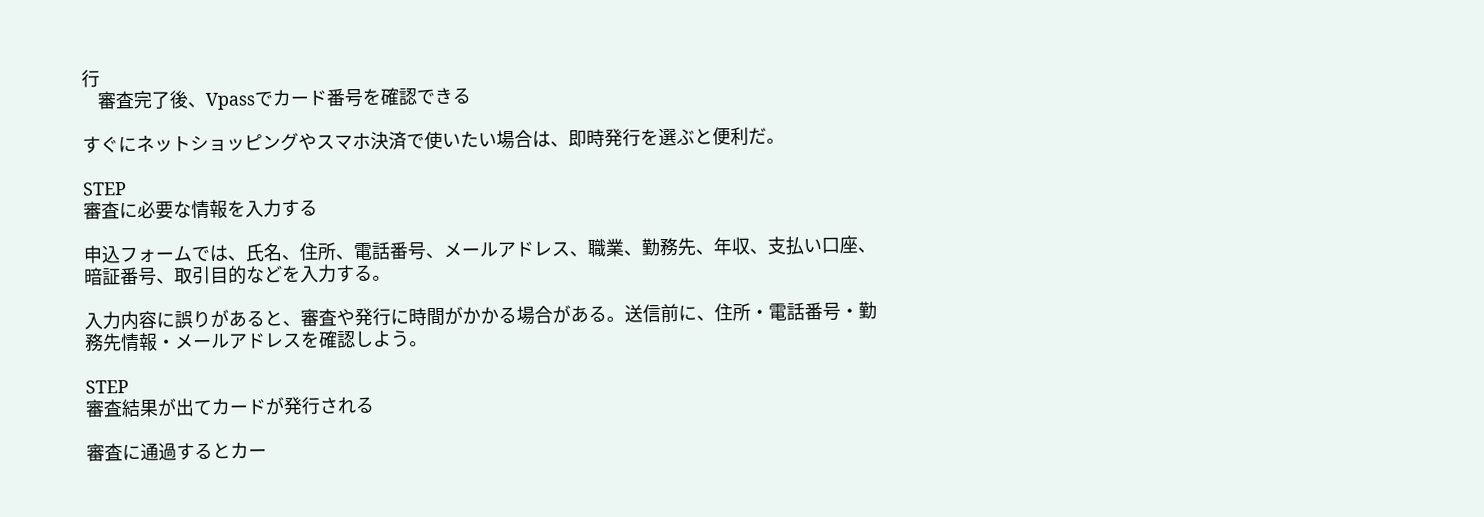行
    審査完了後、Vpassでカード番号を確認できる

すぐにネットショッピングやスマホ決済で使いたい場合は、即時発行を選ぶと便利だ。

STEP
審査に必要な情報を入力する

申込フォームでは、氏名、住所、電話番号、メールアドレス、職業、勤務先、年収、支払い口座、暗証番号、取引目的などを入力する。

入力内容に誤りがあると、審査や発行に時間がかかる場合がある。送信前に、住所・電話番号・勤務先情報・メールアドレスを確認しよう。

STEP
審査結果が出てカードが発行される

審査に通過するとカー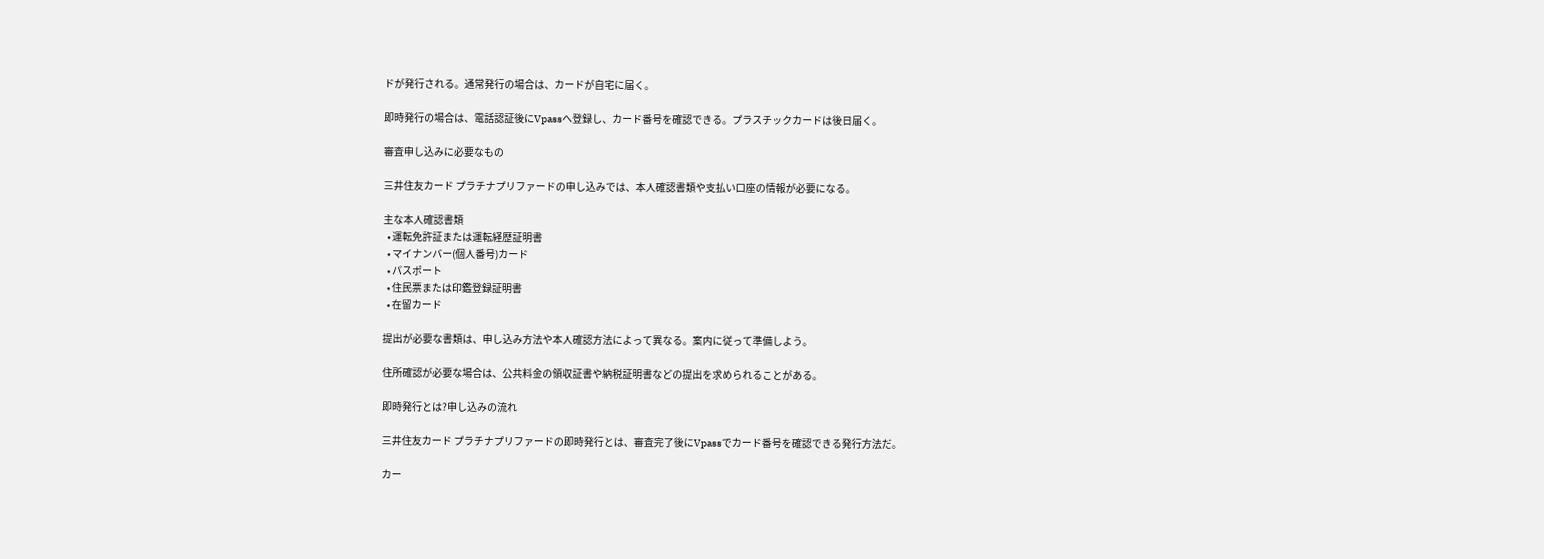ドが発行される。通常発行の場合は、カードが自宅に届く。

即時発行の場合は、電話認証後にVpassへ登録し、カード番号を確認できる。プラスチックカードは後日届く。

審査申し込みに必要なもの

三井住友カード プラチナプリファードの申し込みでは、本人確認書類や支払い口座の情報が必要になる。

主な本人確認書類
  • 運転免許証または運転経歴証明書
  • マイナンバー(個人番号)カード
  • パスポート
  • 住民票または印鑑登録証明書
  • 在留カード

提出が必要な書類は、申し込み方法や本人確認方法によって異なる。案内に従って準備しよう。

住所確認が必要な場合は、公共料金の領収証書や納税証明書などの提出を求められることがある。

即時発行とは?申し込みの流れ

三井住友カード プラチナプリファードの即時発行とは、審査完了後にVpassでカード番号を確認できる発行方法だ。

カー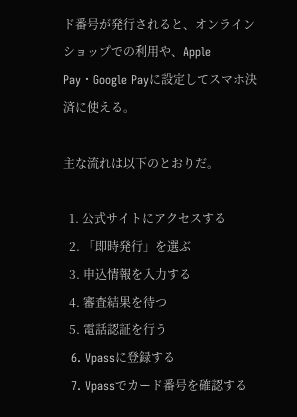ド番号が発行されると、オンラインショップでの利用や、Apple Pay・Google Payに設定してスマホ決済に使える。

主な流れは以下のとおりだ。

  1. 公式サイトにアクセスする
  2. 「即時発行」を選ぶ
  3. 申込情報を入力する
  4. 審査結果を待つ
  5. 電話認証を行う
  6. Vpassに登録する
  7. Vpassでカード番号を確認する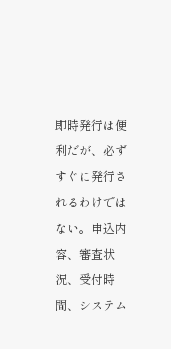即時発行は便利だが、必ずすぐに発行されるわけではない。申込内容、審査状況、受付時間、システム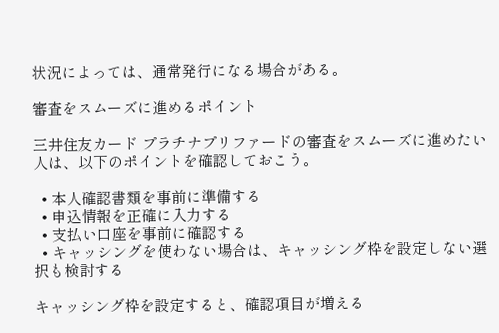状況によっては、通常発行になる場合がある。

審査をスムーズに進めるポイント

三井住友カード プラチナプリファードの審査をスムーズに進めたい人は、以下のポイントを確認しておこう。

  • 本人確認書類を事前に準備する
  • 申込情報を正確に入力する
  • 支払い口座を事前に確認する
  • キャッシングを使わない場合は、キャッシング枠を設定しない選択も検討する

キャッシング枠を設定すると、確認項目が増える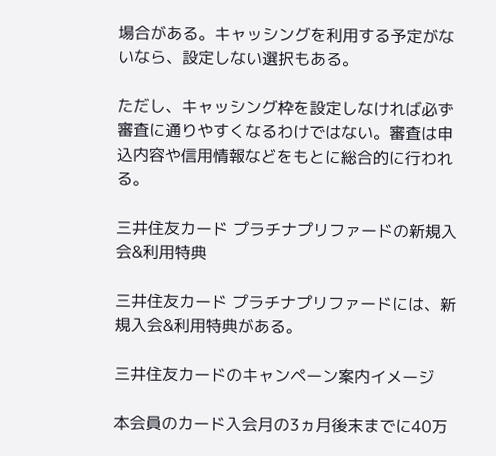場合がある。キャッシングを利用する予定がないなら、設定しない選択もある。

ただし、キャッシング枠を設定しなければ必ず審査に通りやすくなるわけではない。審査は申込内容や信用情報などをもとに総合的に行われる。

三井住友カード プラチナプリファードの新規入会&利用特典

三井住友カード プラチナプリファードには、新規入会&利用特典がある。

三井住友カードのキャンペーン案内イメージ

本会員のカード入会月の3ヵ月後末までに40万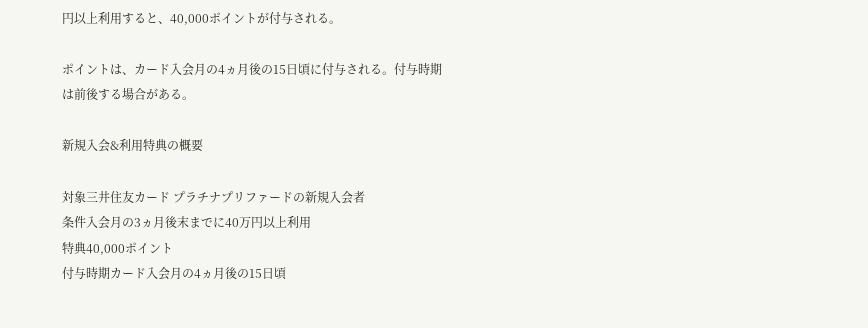円以上利用すると、40,000ポイントが付与される。

ポイントは、カード入会月の4ヵ月後の15日頃に付与される。付与時期は前後する場合がある。

新規入会&利用特典の概要

対象三井住友カード プラチナプリファードの新規入会者
条件入会月の3ヵ月後末までに40万円以上利用
特典40,000ポイント
付与時期カード入会月の4ヵ月後の15日頃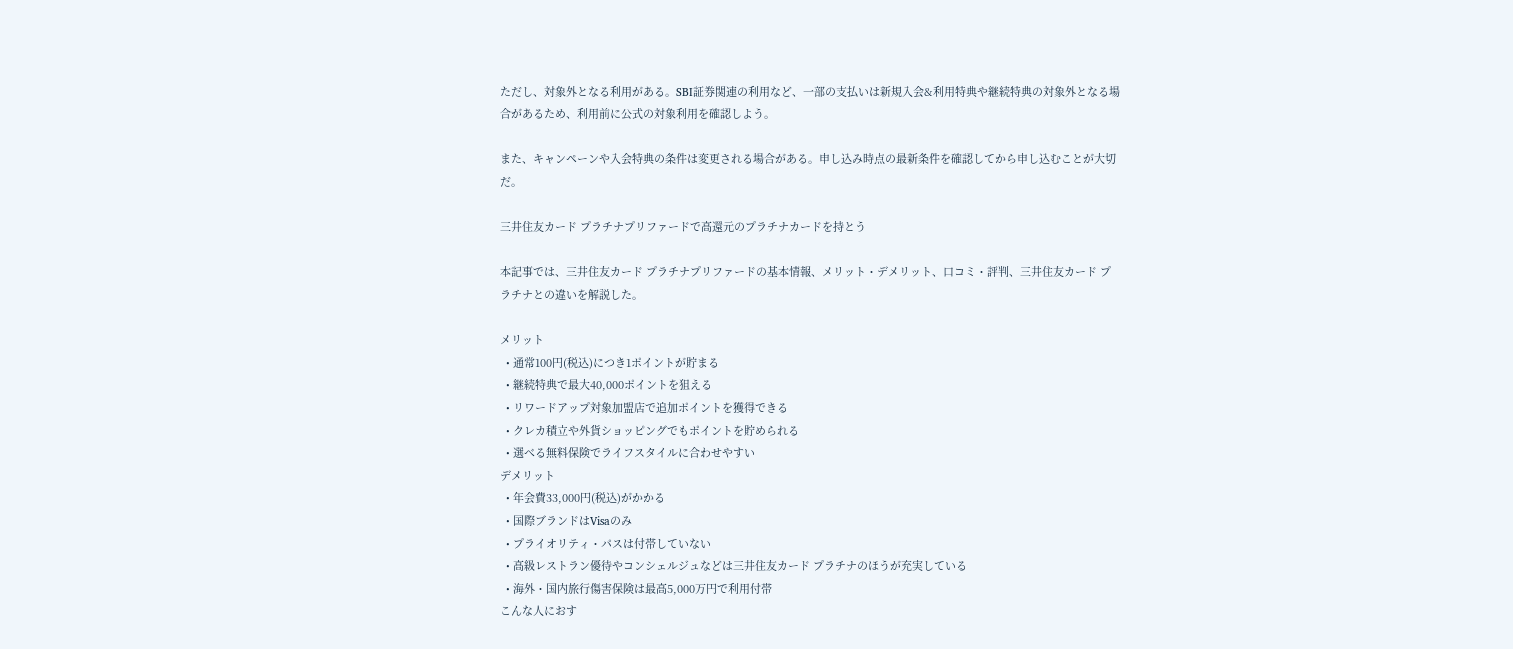ただし、対象外となる利用がある。SBI証券関連の利用など、一部の支払いは新規入会&利用特典や継続特典の対象外となる場合があるため、利用前に公式の対象利用を確認しよう。

また、キャンペーンや入会特典の条件は変更される場合がある。申し込み時点の最新条件を確認してから申し込むことが大切だ。

三井住友カード プラチナプリファードで高還元のプラチナカードを持とう

本記事では、三井住友カード プラチナプリファードの基本情報、メリット・デメリット、口コミ・評判、三井住友カード プラチナとの違いを解説した。

メリット
  • 通常100円(税込)につき1ポイントが貯まる
  • 継続特典で最大40,000ポイントを狙える
  • リワードアップ対象加盟店で追加ポイントを獲得できる
  • クレカ積立や外貨ショッピングでもポイントを貯められる
  • 選べる無料保険でライフスタイルに合わせやすい
デメリット
  • 年会費33,000円(税込)がかかる
  • 国際ブランドはVisaのみ
  • プライオリティ・パスは付帯していない
  • 高級レストラン優待やコンシェルジュなどは三井住友カード プラチナのほうが充実している
  • 海外・国内旅行傷害保険は最高5,000万円で利用付帯
こんな人におす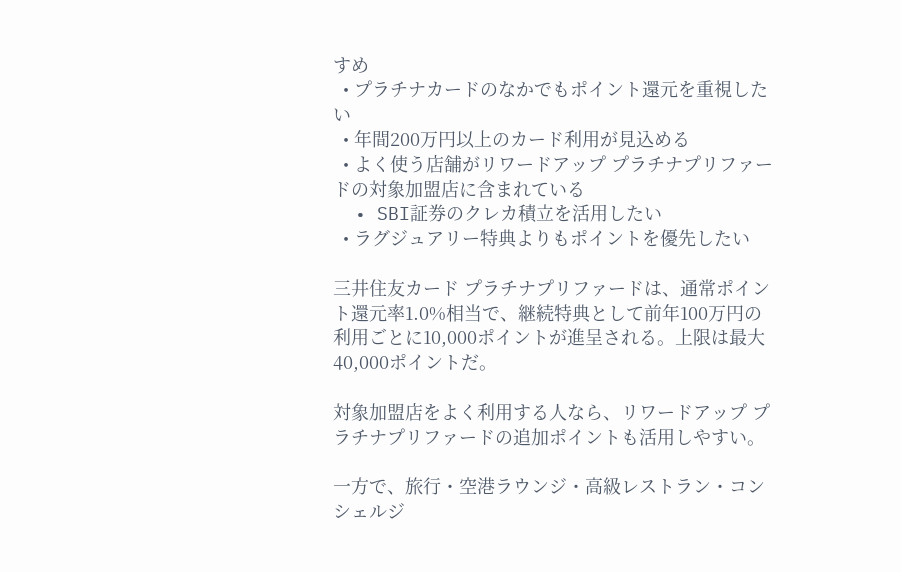すめ
  • プラチナカードのなかでもポイント還元を重視したい
  • 年間200万円以上のカード利用が見込める
  • よく使う店舗がリワードアップ プラチナプリファードの対象加盟店に含まれている
  • SBI証券のクレカ積立を活用したい
  • ラグジュアリー特典よりもポイントを優先したい

三井住友カード プラチナプリファードは、通常ポイント還元率1.0%相当で、継続特典として前年100万円の利用ごとに10,000ポイントが進呈される。上限は最大40,000ポイントだ。

対象加盟店をよく利用する人なら、リワードアップ プラチナプリファードの追加ポイントも活用しやすい。

一方で、旅行・空港ラウンジ・高級レストラン・コンシェルジ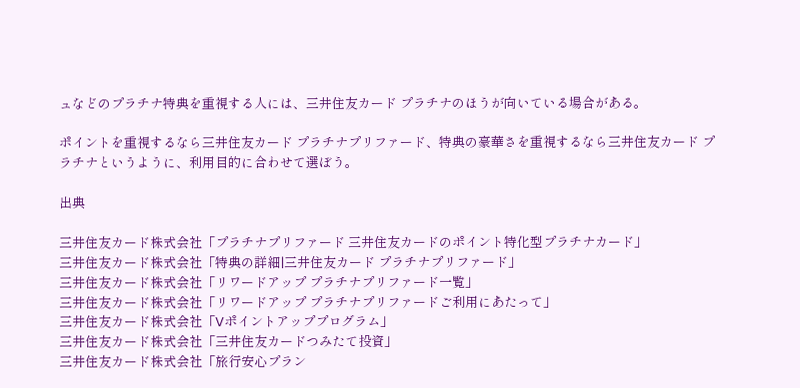ュなどのプラチナ特典を重視する人には、三井住友カード プラチナのほうが向いている場合がある。

ポイントを重視するなら三井住友カード プラチナプリファード、特典の豪華さを重視するなら三井住友カード プラチナというように、利用目的に合わせて選ぼう。

出典

三井住友カード株式会社「プラチナプリファード 三井住友カードのポイント特化型プラチナカード」
三井住友カード株式会社「特典の詳細|三井住友カード プラチナプリファード」
三井住友カード株式会社「リワードアップ プラチナプリファード一覧」
三井住友カード株式会社「リワードアップ プラチナプリファードご利用にあたって」
三井住友カード株式会社「Vポイントアッププログラム」
三井住友カード株式会社「三井住友カードつみたて投資」
三井住友カード株式会社「旅行安心プラン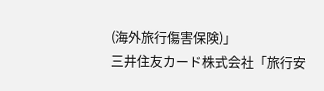(海外旅行傷害保険)」
三井住友カード株式会社「旅行安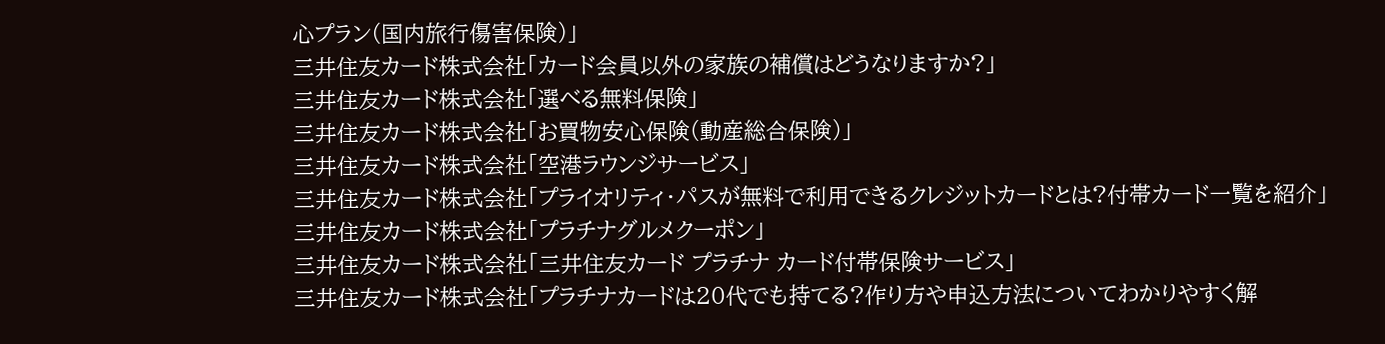心プラン(国内旅行傷害保険)」
三井住友カード株式会社「カード会員以外の家族の補償はどうなりますか?」
三井住友カード株式会社「選べる無料保険」
三井住友カード株式会社「お買物安心保険(動産総合保険)」
三井住友カード株式会社「空港ラウンジサービス」
三井住友カード株式会社「プライオリティ・パスが無料で利用できるクレジットカードとは?付帯カード一覧を紹介」
三井住友カード株式会社「プラチナグルメクーポン」
三井住友カード株式会社「三井住友カード プラチナ カード付帯保険サービス」
三井住友カード株式会社「プラチナカードは20代でも持てる?作り方や申込方法についてわかりやすく解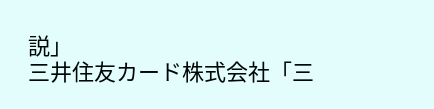説」
三井住友カード株式会社「三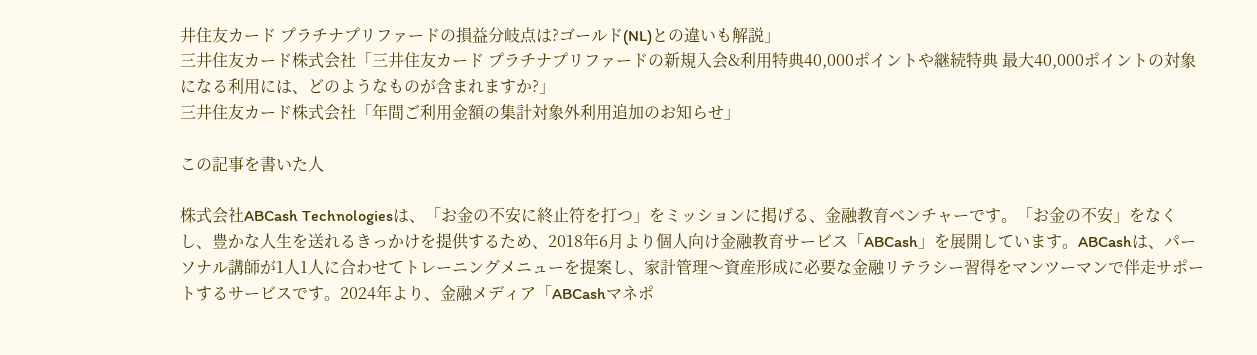井住友カード プラチナプリファードの損益分岐点は?ゴールド(NL)との違いも解説」
三井住友カード株式会社「三井住友カード プラチナプリファードの新規入会&利用特典40,000ポイントや継続特典 最大40,000ポイントの対象になる利用には、どのようなものが含まれますか?」
三井住友カード株式会社「年間ご利用金額の集計対象外利用追加のお知らせ」

この記事を書いた人

株式会社ABCash Technologiesは、「お金の不安に終止符を打つ」をミッションに掲げる、金融教育ベンチャーです。「お金の不安」をなくし、豊かな人生を送れるきっかけを提供するため、2018年6月より個人向け金融教育サービス「ABCash」を展開しています。ABCashは、パーソナル講師が1人1人に合わせてトレーニングメニューを提案し、家計管理〜資産形成に必要な金融リテラシー習得をマンツーマンで伴走サポートするサービスです。2024年より、金融メディア「ABCashマネポ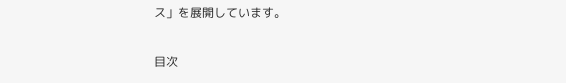ス」を展開しています。

目次